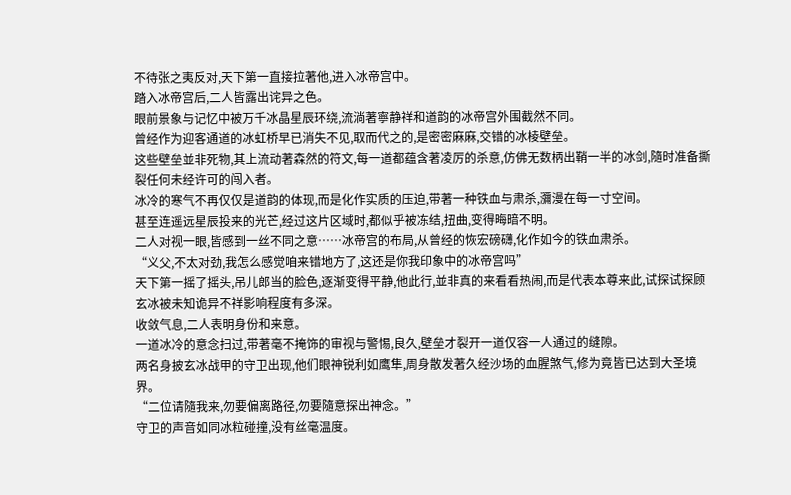不待张之夷反对,天下第一直接拉著他,进入冰帝宫中。
踏入冰帝宫后,二人皆露出诧异之色。
眼前景象与记忆中被万千冰晶星辰环绕,流淌著寧静祥和道韵的冰帝宫外围截然不同。
曾经作为迎客通道的冰虹桥早已消失不见,取而代之的,是密密麻麻,交错的冰棱壁垒。
这些壁垒並非死物,其上流动著森然的符文,每一道都蕴含著凌厉的杀意,仿佛无数柄出鞘一半的冰剑,隨时准备撕裂任何未经许可的闯入者。
冰冷的寒气不再仅仅是道韵的体现,而是化作实质的压迫,带著一种铁血与肃杀,瀰漫在每一寸空间。
甚至连遥远星辰投来的光芒,经过这片区域时,都似乎被冻结,扭曲,变得晦暗不明。
二人对视一眼,皆感到一丝不同之意……冰帝宫的布局,从曾经的恢宏磅礴,化作如今的铁血肃杀。
“义父,不太对劲,我怎么感觉咱来错地方了,这还是你我印象中的冰帝宫吗”
天下第一摇了摇头,吊儿郎当的脸色,逐渐变得平静,他此行,並非真的来看看热闹,而是代表本尊来此,试探试探顾玄冰被未知诡异不祥影响程度有多深。
收敛气息,二人表明身份和来意。
一道冰冷的意念扫过,带著毫不掩饰的审视与警惕,良久,壁垒才裂开一道仅容一人通过的缝隙。
两名身披玄冰战甲的守卫出现,他们眼神锐利如鹰隼,周身散发著久经沙场的血腥煞气,修为竟皆已达到大圣境界。
“二位请隨我来,勿要偏离路径,勿要隨意探出神念。”
守卫的声音如同冰粒碰撞,没有丝毫温度。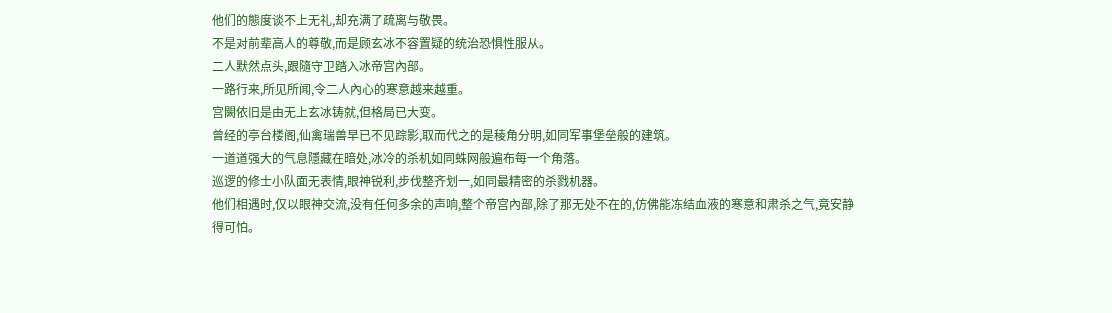他们的態度谈不上无礼,却充满了疏离与敬畏。
不是对前辈高人的尊敬,而是顾玄冰不容置疑的统治恐惧性服从。
二人默然点头,跟隨守卫踏入冰帝宫內部。
一路行来,所见所闻,令二人內心的寒意越来越重。
宫闕依旧是由无上玄冰铸就,但格局已大变。
曾经的亭台楼阁,仙禽瑞兽早已不见踪影,取而代之的是稜角分明,如同军事堡垒般的建筑。
一道道强大的气息隱藏在暗处,冰冷的杀机如同蛛网般遍布每一个角落。
巡逻的修士小队面无表情,眼神锐利,步伐整齐划一,如同最精密的杀戮机器。
他们相遇时,仅以眼神交流,没有任何多余的声响,整个帝宫內部,除了那无处不在的,仿佛能冻结血液的寒意和肃杀之气,竟安静得可怕。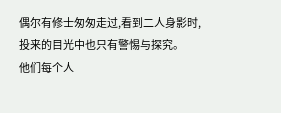偶尔有修士匆匆走过,看到二人身影时,投来的目光中也只有警惕与探究。
他们每个人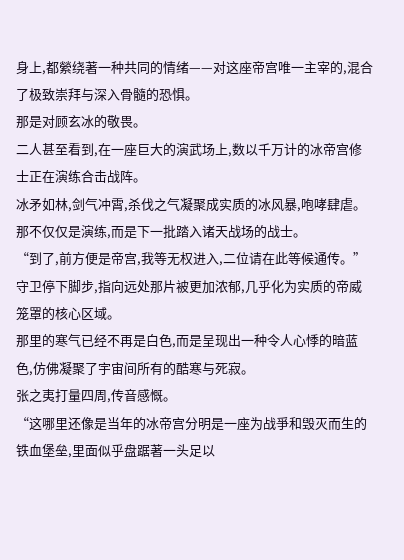身上,都縈绕著一种共同的情绪——对这座帝宫唯一主宰的,混合了极致崇拜与深入骨髓的恐惧。
那是对顾玄冰的敬畏。
二人甚至看到,在一座巨大的演武场上,数以千万计的冰帝宫修士正在演练合击战阵。
冰矛如林,剑气冲霄,杀伐之气凝聚成实质的冰风暴,咆哮肆虐。
那不仅仅是演练,而是下一批踏入诸天战场的战士。
“到了,前方便是帝宫,我等无权进入,二位请在此等候通传。”
守卫停下脚步,指向远处那片被更加浓郁,几乎化为实质的帝威笼罩的核心区域。
那里的寒气已经不再是白色,而是呈现出一种令人心悸的暗蓝色,仿佛凝聚了宇宙间所有的酷寒与死寂。
张之夷打量四周,传音感慨。
“这哪里还像是当年的冰帝宫分明是一座为战爭和毁灭而生的铁血堡垒,里面似乎盘踞著一头足以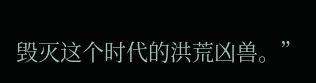毁灭这个时代的洪荒凶兽。”